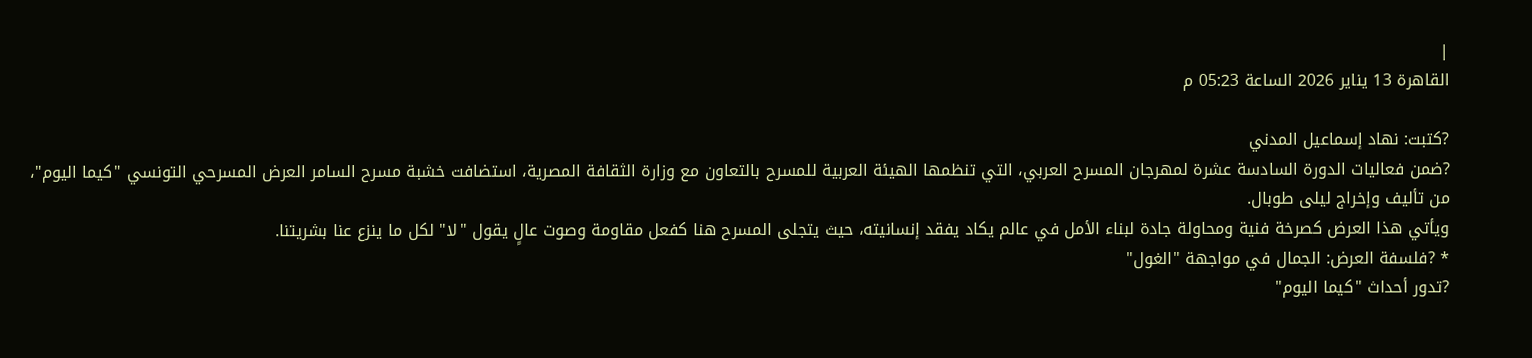|
القاهرة 13 يناير 2026 الساعة 05:23 م

?كتبت: نهاد إسماعيل المدني
?ضمن فعاليات الدورة السادسة عشرة لمهرجان المسرح العربي، التي تنظمها الهيئة العربية للمسرح بالتعاون مع وزارة الثقافة المصرية، استضافت خشبة مسرح السامر العرض المسرحي التونسي "كيما اليوم"، من تأليف وإخراج ليلى طوبال.
ويأتي هذا العرض كصرخة فنية ومحاولة جادة لبناء الأمل في عالم يكاد يفقد إنسانيته، حيث يتجلى المسرح هنا كفعل مقاومة وصوت عالٍ يقول "لا" لكل ما ينزع عنا بشريتنا.
* ?فلسفة العرض: الجمال في مواجهة "الغول"
?تدور أحداث "كيما اليوم"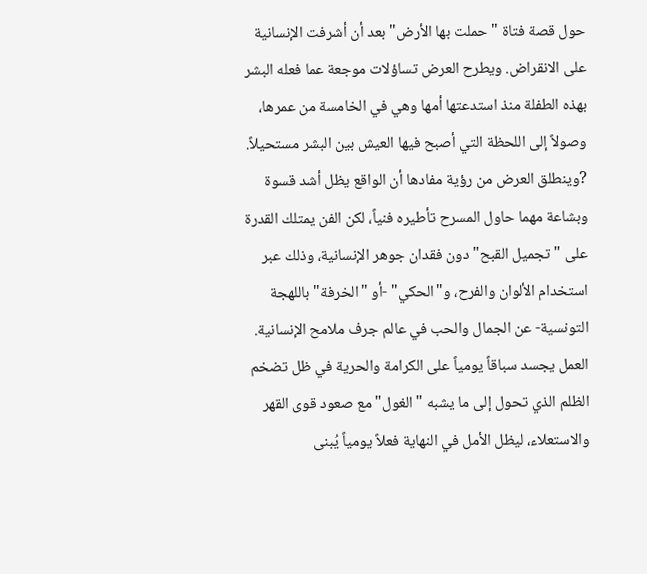حول قصة فتاة "حملت بها الأرض" بعد أن أشرفت الإنسانية على الانقراض. ويطرح العرض تساؤلات موجعة عما فعله البشر بهذه الطفلة منذ استدعتها أمها وهي في الخامسة من عمرها، وصولاً إلى اللحظة التي أصبح فيها العيش بين البشر مستحيلاً.
?وينطلق العرض من رؤية مفادها أن الواقع يظل أشد قسوة وبشاعة مهما حاول المسرح تأطيره فنياً، لكن الفن يمتلك القدرة على "تجميل القبح" دون فقدان جوهر الإنسانية، وذلك عبر استخدام الألوان والفرح، و"الحكي" -أو "الخرفة" باللهجة التونسية- عن الجمال والحب في عالم جرف ملامح الإنسانية. العمل يجسد سباقاً يومياً على الكرامة والحرية في ظل تضخم الظلم الذي تحول إلى ما يشبه "الغول" مع صعود قوى القهر والاستعلاء، ليظل الأمل في النهاية فعلاً يومياً يُبنى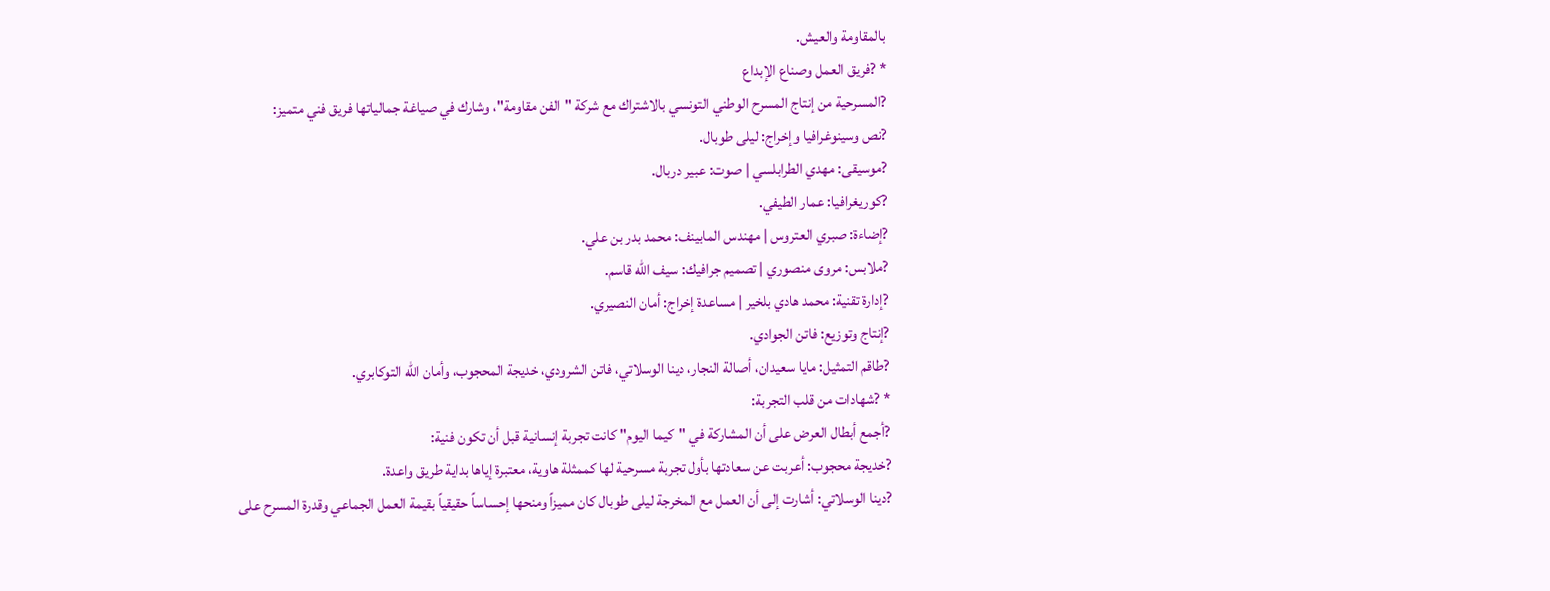بالمقاومة والعيش.
* ?فريق العمل وصناع الإبداع
?المسرحية من إنتاج المسرح الوطني التونسي بالاشتراك مع شركة "الفن مقاومة"، وشارك في صياغة جمالياتها فريق فني متميز:
?نص وسينوغرافيا وإخراج: ليلى طوبال.
?موسيقى: مهدي الطرابلسي | صوت: عبير دربال.
?كوريغرافيا: عمار الطيفي.
?إضاءة: صبري العتروس | مهندس المابينف: محمد بدر بن علي.
?ملابس: مروى منصوري | تصميم جرافيك: سيف الله قاسم.
?إدارة تقنية: محمد هادي بلخير | مساعدة إخراج: أمان النصيري.
?إنتاج وتوزيع: فاتن الجوادي.
?طاقم التمثيل: مايا سعيدان، أصالة النجار، دينا الوسلاتي، فاتن الشرودي، خديجة المحجوب، وأمان الله التوكابري.
* ?شهادات من قلب التجربة:
?أجمع أبطال العرض على أن المشاركة في "كيما اليوم" كانت تجربة إنسانية قبل أن تكون فنية:
?خديجة محجوب: أعربت عن سعادتها بأول تجربة مسرحية لها كممثلة هاوية، معتبرة إياها بداية طريق واعدة.
?دينا الوسلاتي: أشارت إلى أن العمل مع المخرجة ليلى طوبال كان مميزاً ومنحها إحساساً حقيقياً بقيمة العمل الجماعي وقدرة المسرح على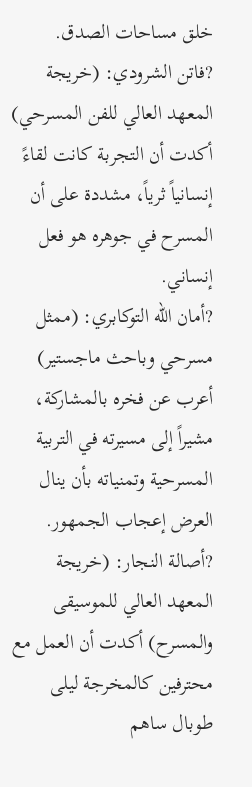خلق مساحات الصدق.
?فاتن الشرودي: (خريجة المعهد العالي للفن المسرحي) أكدت أن التجربة كانت لقاءً إنسانياً ثرياً، مشددة على أن المسرح في جوهره هو فعل إنساني.
?أمان الله التوكابري: (ممثل مسرحي وباحث ماجستير) أعرب عن فخره بالمشاركة، مشيراً إلى مسيرته في التربية المسرحية وتمنياته بأن ينال العرض إعجاب الجمهور.
?أصالة النجار: (خريجة المعهد العالي للموسيقى والمسرح) أكدت أن العمل مع محترفين كالمخرجة ليلى طوبال ساهم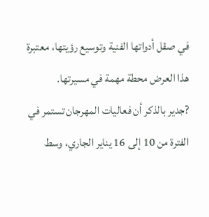في صقل أدواتها الفنية وتوسيع رؤيتها، معتبرة هذا العرض محطة مهمة في مسيرتها.
?جدير بالذكر أن فعاليات المهرجان تستمر في الفترة من 10 إلى 16 يناير الجاري، وسط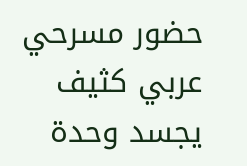حضور مسرحي عربي كثيف يجسد وحدة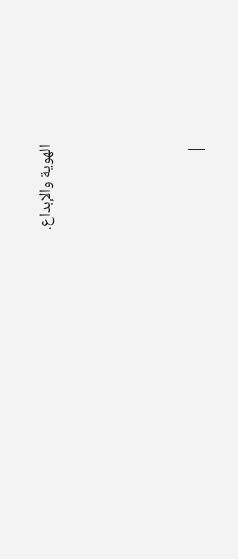الهوية والإبداع.






|